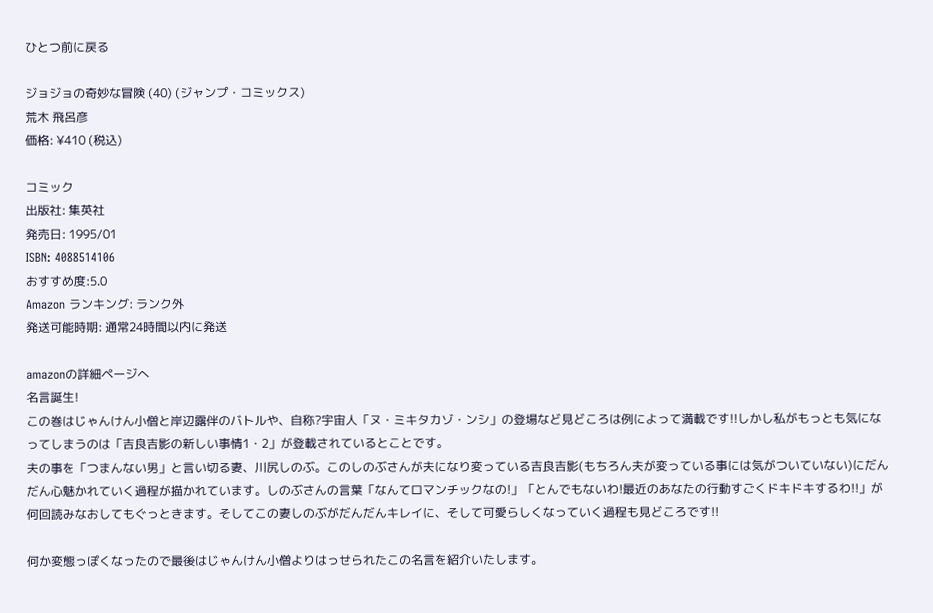ひとつ前に戻る

ジョジョの奇妙な冒険 (40) (ジャンプ・コミックス)
荒木 飛呂彦
価格: ¥410 (税込)

コミック
出版社: 集英社
発売日: 1995/01
ISBN: 4088514106
おすすめ度:5.0
Amazon ランキング: ランク外
発送可能時期: 通常24時間以内に発送

amazonの詳細ページへ
名言誕生!
この巻はじゃんけん小僧と岸辺露伴のバトルや、自称?宇宙人「ヌ・ミキタカゾ・ンシ」の登場など見どころは例によって満載です!!しかし私がもっとも気になってしまうのは「吉良吉影の新しい事情1・2」が登載されているとことです。
夫の事を「つまんない男」と言い切る妻、川尻しのぶ。このしのぶさんが夫になり変っている吉良吉影(もちろん夫が変っている事には気がついていない)にだんだん心魅かれていく過程が描かれています。しのぶさんの言葉「なんてロマンチックなの!」「とんでもないわ!最近のあなたの行動すごくドキドキするわ!!」が何回読みなおしてもぐっときます。そしてこの妻しのぶがだんだんキレイに、そして可愛らしくなっていく過程も見どころです!!

何か変態っぽくなったので最後はじゃんけん小僧よりはっせられたこの名言を紹介いたします。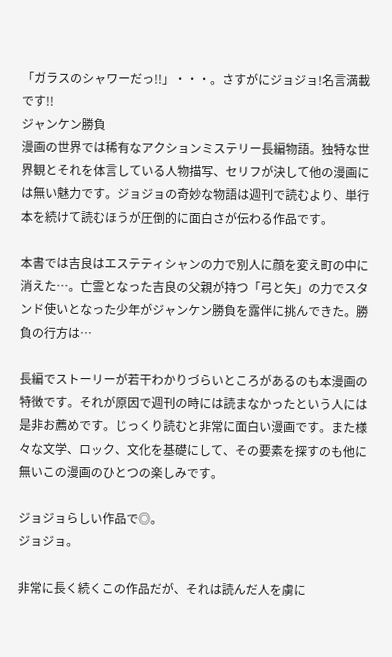「ガラスのシャワーだっ!!」・・・。さすがにジョジョ!名言満載です!!
ジャンケン勝負
漫画の世界では稀有なアクションミステリー長編物語。独特な世界観とそれを体言している人物描写、セリフが決して他の漫画には無い魅力です。ジョジョの奇妙な物語は週刊で読むより、単行本を続けて読むほうが圧倒的に面白さが伝わる作品です。

本書では吉良はエステティシャンの力で別人に顔を変え町の中に消えた…。亡霊となった吉良の父親が持つ「弓と矢」の力でスタンド使いとなった少年がジャンケン勝負を露伴に挑んできた。勝負の行方は…

長編でストーリーが若干わかりづらいところがあるのも本漫画の特徴です。それが原因で週刊の時には読まなかったという人には是非お薦めです。じっくり読むと非常に面白い漫画です。また様々な文学、ロック、文化を基礎にして、その要素を探すのも他に無いこの漫画のひとつの楽しみです。

ジョジョらしい作品で◎。
ジョジョ。

非常に長く続くこの作品だが、それは読んだ人を虜に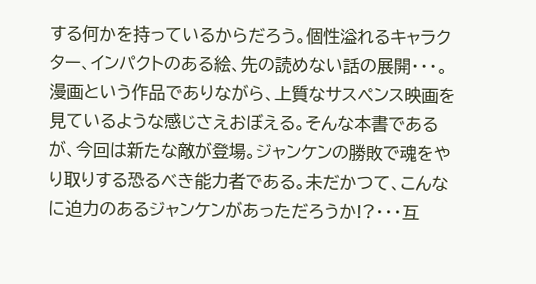する何かを持っているからだろう。個性溢れるキャラクター、インパクトのある絵、先の読めない話の展開・・・。漫画という作品でありながら、上質なサスペンス映画を見ているような感じさえおぼえる。そんな本書であるが、今回は新たな敵が登場。ジャンケンの勝敗で魂をやり取りする恐るべき能力者である。未だかつて、こんなに迫力のあるジャンケンがあっただろうか!?・・・互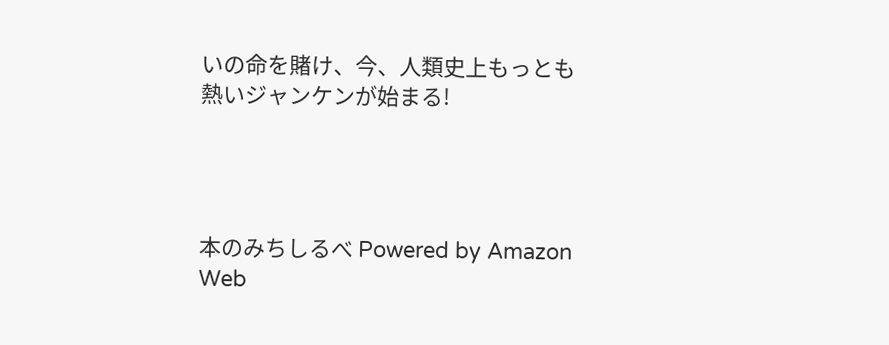いの命を賭け、今、人類史上もっとも熱いジャンケンが始まる!




本のみちしるべ Powered by Amazon Web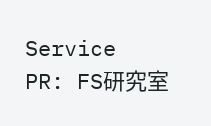Service
PR: FS研究室